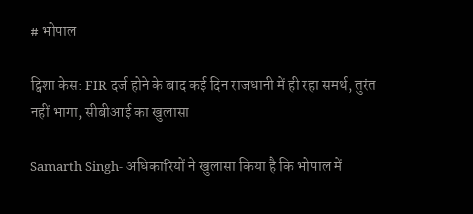# भोपाल

ट्विशा केस: FIR दर्ज होने के बाद कई दिन राजधानी में ही रहा समर्थ, तुरंत नहीं भागा, सीबीआई का खुलासा

Samarth Singh- अधिकारियों ने खुलासा किया है कि भोपाल में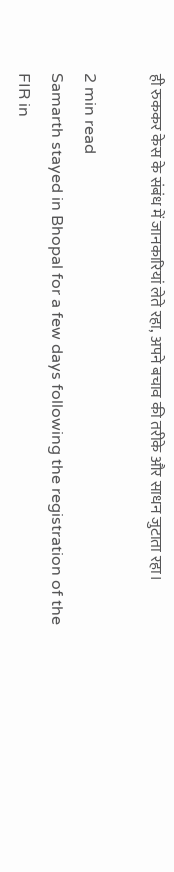ही रुककर केस के संबंध में जानकारियां लेते रहा, अपने बचाव की तरीके और साधन जुटाता रहा।

2 min read
Samarth stayed in Bhopal for a few days following the registration of the FIR in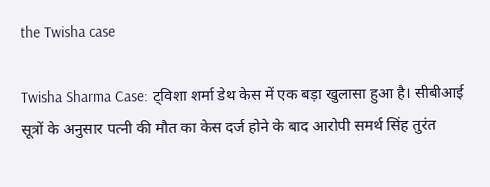the Twisha case

Twisha Sharma Case: ट्विशा शर्मा डेथ केस में एक बड़ा खुलासा हुआ है। सीबीआई सूत्रों के अनुसार पत्नी की मौत का केस दर्ज होने के बाद आरोपी समर्थ सिंह तुरंत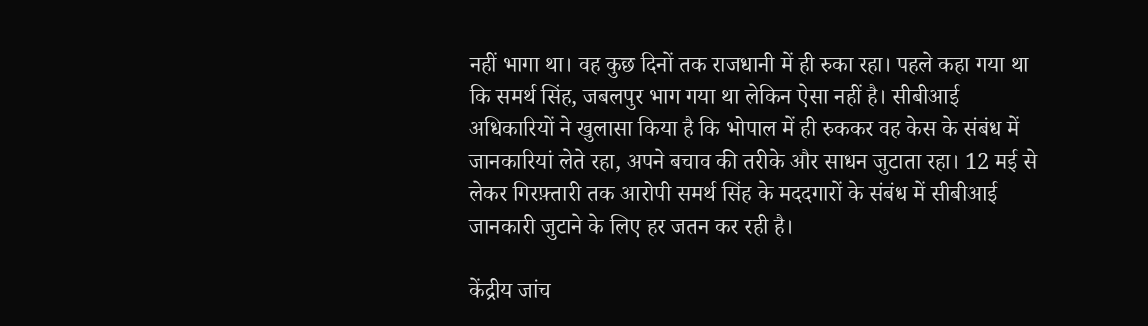नहीं भागा था। वह कुछ दिनों तक राजधानी में ही रुका रहा। पहले कहा गया था कि समर्थ सिंह, जबलपुर भाग गया था लेकिन ऐसा नहीं है। सीबीआई अधिकारियों ने खुलासा किया है कि भोपाल में ही रुककर वह केस के संबंध में जानकारियां लेते रहा, अपने बचाव की तरीके और साधन जुटाता रहा। 12 मई से लेकर गिरफ़्तारी तक आरोपी समर्थ सिंह के मददगारों के संबंध में सीबीआई जानकारी जुटाने के लिए हर जतन कर रही है।

केंद्रीय जांच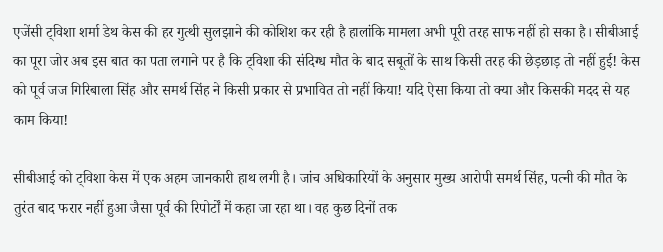एजेंसी ट्विशा शर्मा डेथ केस की हर गुत्थी सुलझाने की कोशिश कर रही है हालांकि मामला अभी पूरी तरह साफ नहीं हो सका है। सीबीआई का पूरा जोर अब इस बात का पता लगाने पर है कि ट्विशा की संदिग्ध मौत के बाद सबूतों के साथ किसी तरह की छेड़छाड़ तो नहीं हुई! केस को पूर्व जज गिरिबाला सिंह और समर्थ सिंह ने किसी प्रकार से प्रभावित तो नहीं किया! यदि ऐसा किया तो क्या और किसकी मदद से यह काम किया!

सीबीआई को ट्विशा केस में एक अहम जानकारी हाथ लगी है। जांच अधिकारियों के अनुसार मुख्य आरोपी समर्थ सिंह, पत्नी की मौत के तुरंत बाद फरार नहीं हुआ जैसा पूर्व की रिपोर्टों में कहा जा रहा था। वह कुछ दिनों तक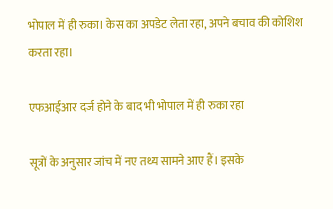भोपाल में ही रुका। केस का अपडेट लेता रहा, अपने बचाव की कोशिश करता रहा।

एफआईआर दर्ज होने के बाद भी भोपाल में ही रुका रहा

सूत्रों के अनुसार जांच में नए तथ्य सामने आए हैं। इसके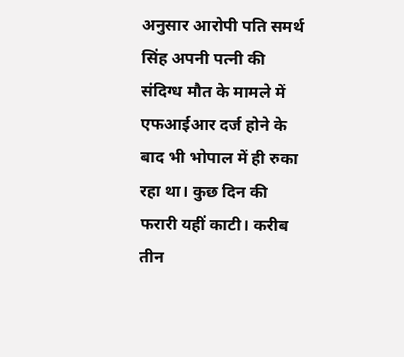अनुसार आरोपी पति समर्थ सिंह अपनी पत्नी की संदिग्ध मौत के मामले में एफआईआर दर्ज होने के बाद भी भोपाल में ही रुका रहा था। कुछ दिन की फरारी यहीं काटी। करीब तीन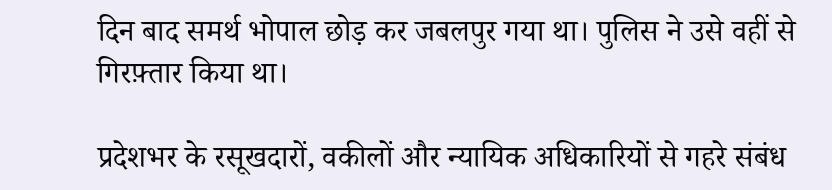दिन बाद समर्थ भोपाल छोड़ कर जबलपुर गया था। पुलिस ने उसे वहीं से गिरफ़्तार किया था।

प्रदेशभर के रसूखदारों, वकीलों और न्यायिक अधिकारियों से गहरे संबंध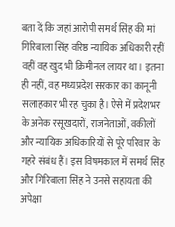बता दें कि जहां आरोपी समर्थ सिंह की मां गिरिबाला सिंह वरिष्ठ न्यायिक अधिकारी रहीं वहीं वह खुद भी क्रिमीनल लायर था। इतना ही नहीं, वह मध्यप्रदेश सरकार का कानूनी सलाहकार भी रह चुका है। ऐसे में प्रदेशभर के अनेक रसूखदारों, राजनेताओं, वकीलों और न्यायिक अधिकारियों से पूरे परिवार के गहरे संबंध हैं। इस विषमकाल में समर्थ सिंह और गिरिबाला सिंह ने उनसे सहायता की अपेक्षा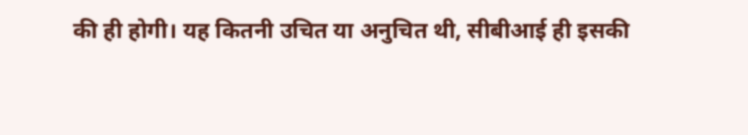की ही होगी। यह कितनी उचित या अनुचित थी, सीबीआई ही इसकी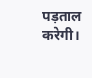पड़ताल करेगी।